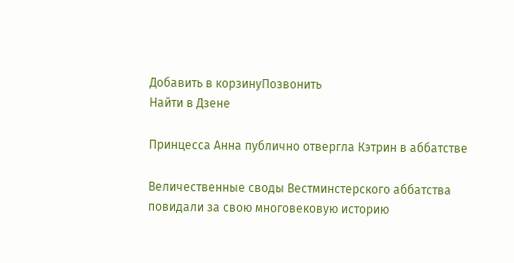Добавить в корзинуПозвонить
Найти в Дзене

Принцесса Анна публично отвергла Кэтрин в аббатстве

Величественные своды Вестминстерского аббатства повидали за свою многовековую историю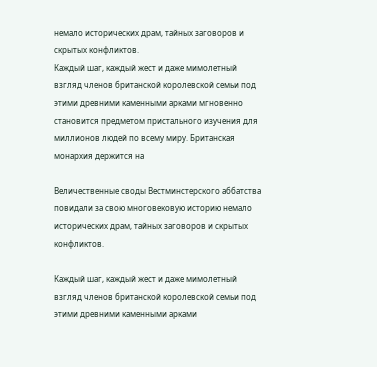немало исторических драм, тайных заговоров и скрытых конфликтов.
Каждый шаг, каждый жест и даже мимолетный взгляд членов британской королевской семьи под этими древними каменными арками мгновенно становится предметом пристального изучения для миллионов людей по всему миру. Британская монархия держится на

Величественные своды Вестминстерского аббатства повидали за свою многовековую историю немало исторических драм, тайных заговоров и скрытых конфликтов.

Каждый шаг, каждый жест и даже мимолетный взгляд членов британской королевской семьи под этими древними каменными арками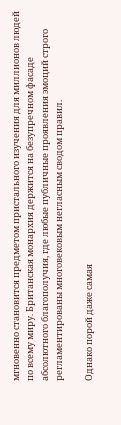мгновенно становится предметом пристального изучения для миллионов людей по всему миру. Британская монархия держится на безупречном фасаде абсолютного благополучия, где любые публичные проявления эмоций строго регламентированы многовековым негласным сводом правил.

Однако порой даже самая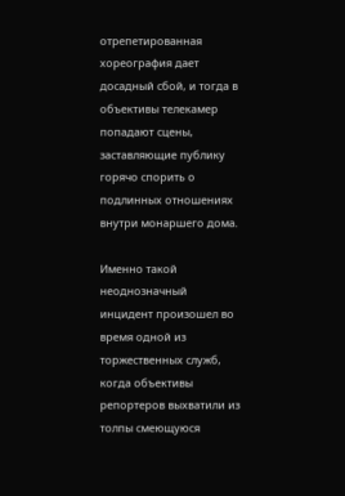отрепетированная хореография дает досадный сбой, и тогда в объективы телекамер попадают сцены, заставляющие публику горячо спорить о подлинных отношениях внутри монаршего дома.

Именно такой неоднозначный инцидент произошел во время одной из торжественных служб, когда объективы репортеров выхватили из толпы смеющуюся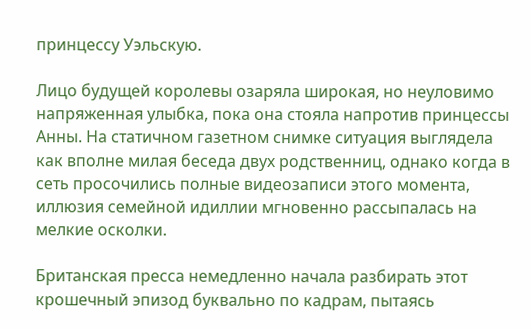принцессу Уэльскую.

Лицо будущей королевы озаряла широкая, но неуловимо напряженная улыбка, пока она стояла напротив принцессы Анны. На статичном газетном снимке ситуация выглядела как вполне милая беседа двух родственниц, однако когда в сеть просочились полные видеозаписи этого момента, иллюзия семейной идиллии мгновенно рассыпалась на мелкие осколки.

Британская пресса немедленно начала разбирать этот крошечный эпизод буквально по кадрам, пытаясь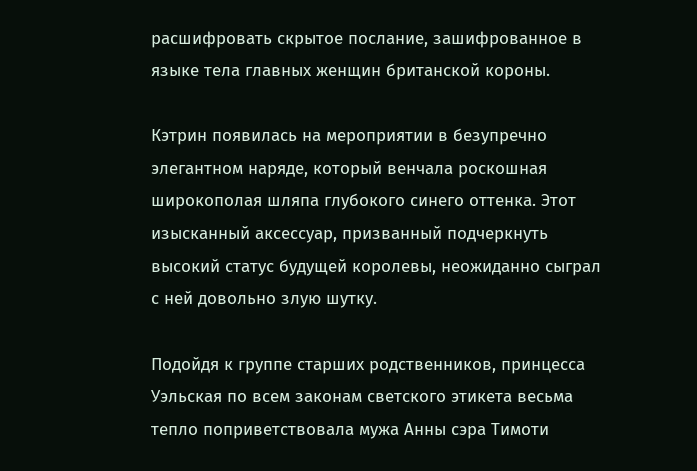расшифровать скрытое послание, зашифрованное в языке тела главных женщин британской короны.

Кэтрин появилась на мероприятии в безупречно элегантном наряде, который венчала роскошная широкополая шляпа глубокого синего оттенка. Этот изысканный аксессуар, призванный подчеркнуть высокий статус будущей королевы, неожиданно сыграл с ней довольно злую шутку.

Подойдя к группе старших родственников, принцесса Уэльская по всем законам светского этикета весьма тепло поприветствовала мужа Анны сэра Тимоти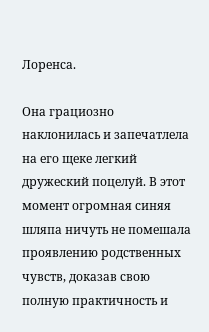Лоренса.

Она грациозно наклонилась и запечатлела на его щеке легкий дружеский поцелуй. В этот момент огромная синяя шляпа ничуть не помешала проявлению родственных чувств, доказав свою полную практичность и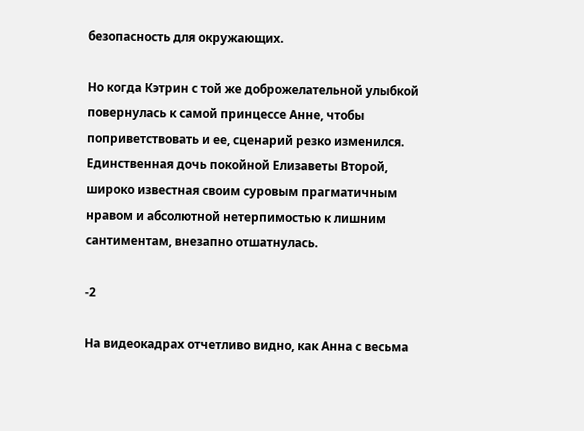безопасность для окружающих.

Но когда Кэтрин с той же доброжелательной улыбкой повернулась к самой принцессе Анне, чтобы поприветствовать и ее, сценарий резко изменился. Единственная дочь покойной Елизаветы Второй, широко известная своим суровым прагматичным нравом и абсолютной нетерпимостью к лишним сантиментам, внезапно отшатнулась.

-2

На видеокадрах отчетливо видно, как Анна с весьма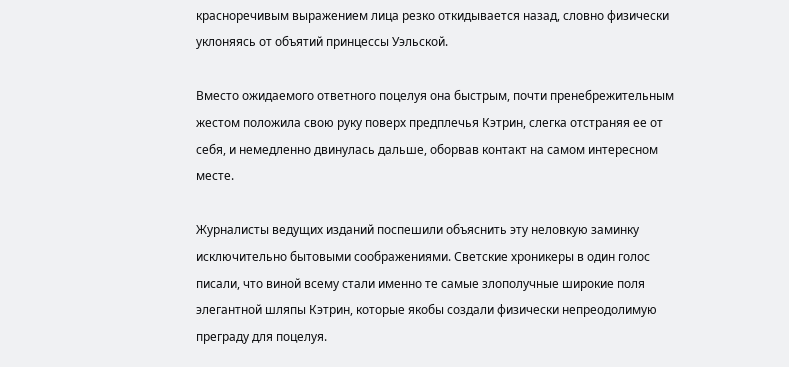красноречивым выражением лица резко откидывается назад, словно физически уклоняясь от объятий принцессы Уэльской.

Вместо ожидаемого ответного поцелуя она быстрым, почти пренебрежительным жестом положила свою руку поверх предплечья Кэтрин, слегка отстраняя ее от себя, и немедленно двинулась дальше, оборвав контакт на самом интересном месте.

Журналисты ведущих изданий поспешили объяснить эту неловкую заминку исключительно бытовыми соображениями. Светские хроникеры в один голос писали, что виной всему стали именно те самые злополучные широкие поля элегантной шляпы Кэтрин, которые якобы создали физически непреодолимую преграду для поцелуя.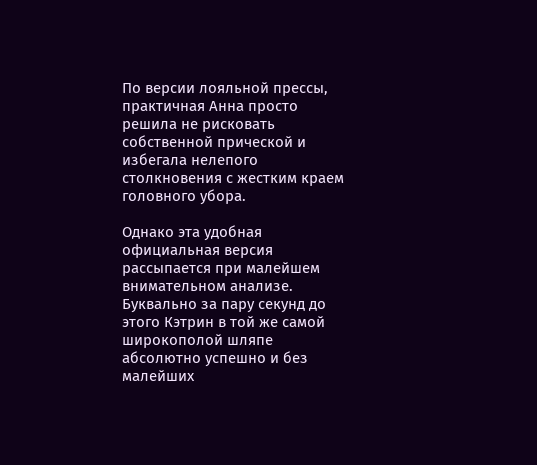По версии лояльной прессы, практичная Анна просто решила не рисковать собственной прической и избегала нелепого столкновения с жестким краем головного убора.

Однако эта удобная официальная версия рассыпается при малейшем внимательном анализе. Буквально за пару секунд до этого Кэтрин в той же самой широкополой шляпе абсолютно успешно и без малейших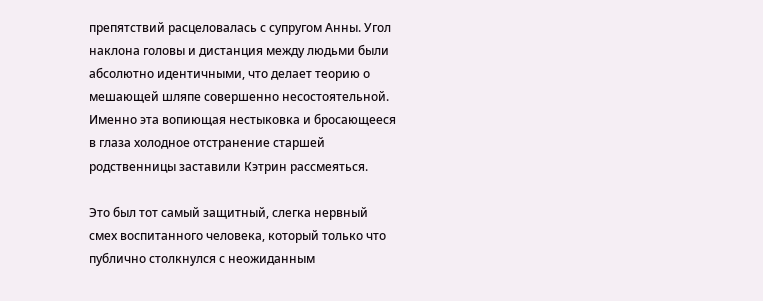препятствий расцеловалась с супругом Анны. Угол наклона головы и дистанция между людьми были абсолютно идентичными, что делает теорию о мешающей шляпе совершенно несостоятельной. Именно эта вопиющая нестыковка и бросающееся в глаза холодное отстранение старшей родственницы заставили Кэтрин рассмеяться.

Это был тот самый защитный, слегка нервный смех воспитанного человека, который только что публично столкнулся с неожиданным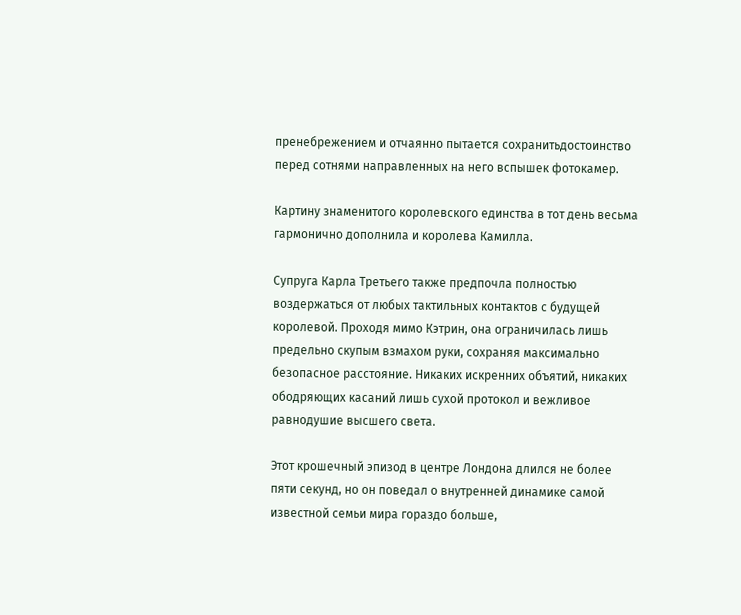пренебрежением и отчаянно пытается сохранитьдостоинство перед сотнями направленных на него вспышек фотокамер.

Картину знаменитого королевского единства в тот день весьма гармонично дополнила и королева Камилла.

Супруга Карла Третьего также предпочла полностью воздержаться от любых тактильных контактов с будущей королевой. Проходя мимо Кэтрин, она ограничилась лишь предельно скупым взмахом руки, сохраняя максимально безопасное расстояние. Никаких искренних объятий, никаких ободряющих касаний лишь сухой протокол и вежливое равнодушие высшего света.

Этот крошечный эпизод в центре Лондона длился не более пяти секунд, но он поведал о внутренней динамике самой известной семьи мира гораздо больше,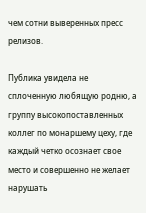чем сотни выверенных пресс релизов.

Публика увидела не сплоченную любящую родню, а группу высокопоставленных коллег по монаршему цеху, где каждый четко осознает свое место и совершенно не желает нарушать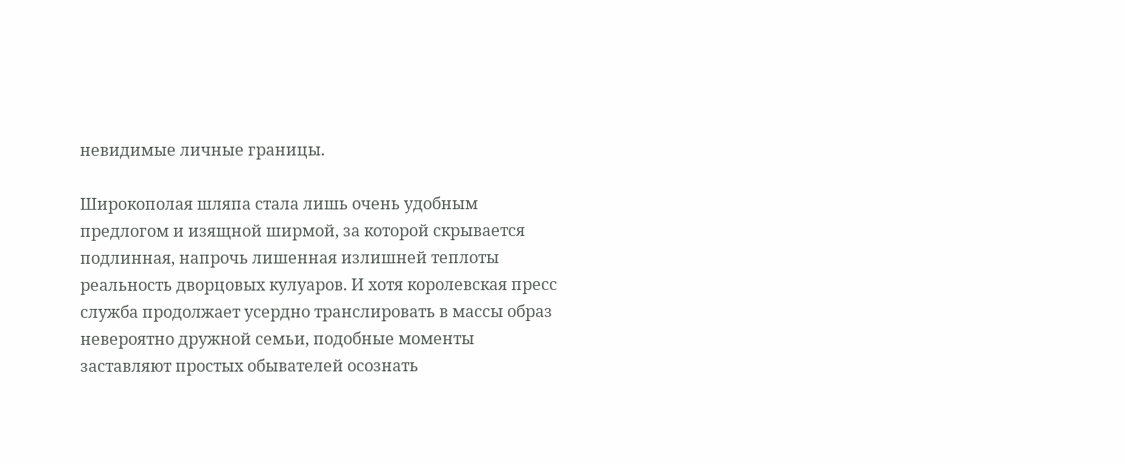невидимые личные границы.

Широкополая шляпа стала лишь очень удобным предлогом и изящной ширмой, за которой скрывается подлинная, напрочь лишенная излишней теплоты реальность дворцовых кулуаров. И хотя королевская пресс служба продолжает усердно транслировать в массы образ невероятно дружной семьи, подобные моменты заставляют простых обывателей осознать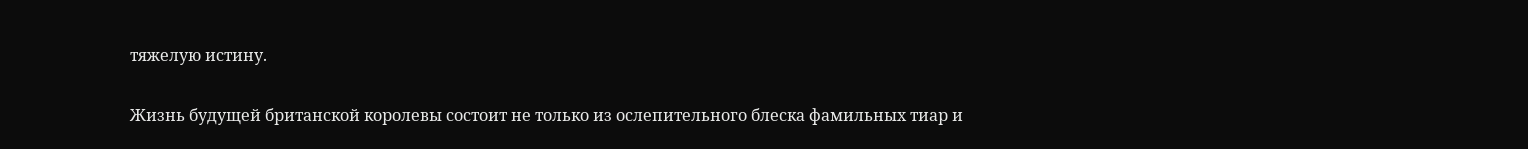тяжелую истину.

Жизнь будущей британской королевы состоит не только из ослепительного блеска фамильных тиар и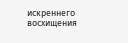искреннего восхищения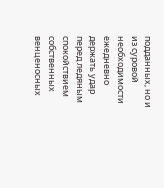подданных, но и из суровой необходимости ежедневно держать удар перед ледяным спокойствием собственных венценосных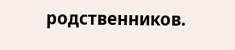родственников.